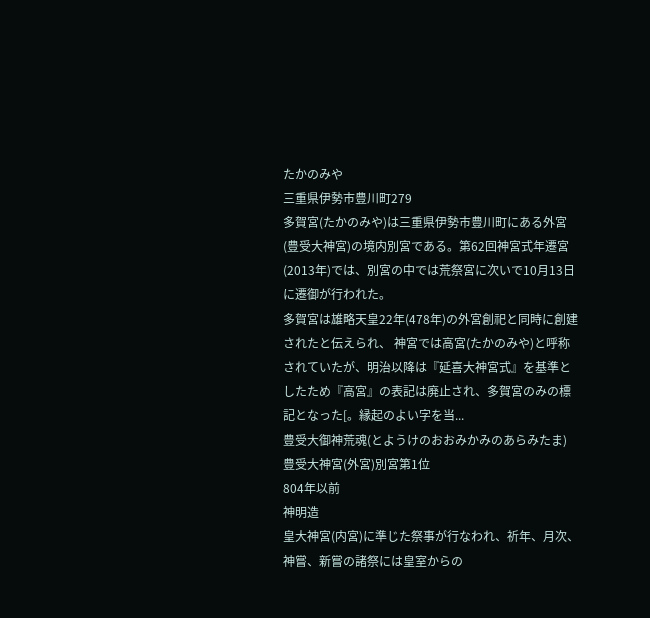たかのみや
三重県伊勢市豊川町279
多賀宮(たかのみや)は三重県伊勢市豊川町にある外宮(豊受大神宮)の境内別宮である。第62回神宮式年遷宮(2013年)では、別宮の中では荒祭宮に次いで10月13日に遷御が行われた。
多賀宮は雄略天皇22年(478年)の外宮創祀と同時に創建されたと伝えられ、 神宮では高宮(たかのみや)と呼称されていたが、明治以降は『延喜大神宮式』を基準としたため『高宮』の表記は廃止され、多賀宮のみの標記となった[。縁起のよい字を当...
豊受大御神荒魂(とようけのおおみかみのあらみたま)
豊受大神宮(外宮)別宮第1位
804年以前
神明造
皇大神宮(内宮)に準じた祭事が行なわれ、祈年、月次、神嘗、新嘗の諸祭には皇室からの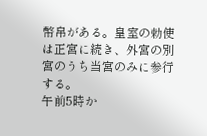幣帛がある。皇室の勅使は正宮に続き、外宮の別宮のうち当宮のみに参行する。
午前5時か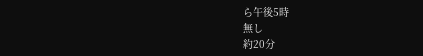ら午後5時
無し
約20分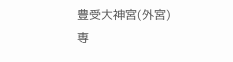豊受大神宮(外宮)専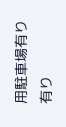用駐車場有り
有り